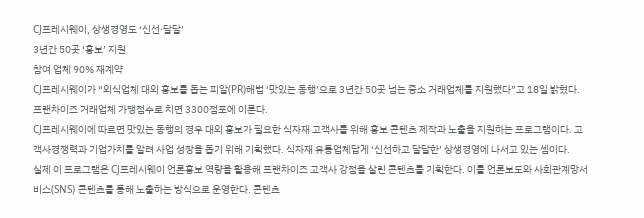CJ프레시웨이, 상생경영도 ‘신선·달달’
3년간 50곳 ‘홍보’ 지원
참여 업체 90% 재계약
CJ프레시웨이가 “외식업체 대외 홍보를 돕는 피알(PR)해법 ‘맛있는 동행’으로 3년간 50곳 넘는 중소 거래업체를 지원했다”고 18일 밝혔다.
프랜차이즈 거래업체 가맹점수로 치면 3300점포에 이른다.
CJ프레시웨이에 따르면 맛있는 동행의 경우 대외 홍보가 필요한 식자재 고객사를 위해 홍보 콘텐츠 제작과 노출을 지원하는 프로그램이다. 고객사경쟁력과 기업가치를 알려 사업 성장을 돕기 위해 기획했다. 식자재 유통업체답게 ‘신선하고 달달한’ 상생경영에 나서고 있는 셈이다.
실제 이 프로그램은 CJ프레시웨이 언론홍보 역량을 활용해 프랜차이즈 고객사 강점을 살린 콘텐츠를 기획한다. 이를 언론보도와 사회관계망서비스(SNS) 콘텐츠를 통해 노출하는 방식으로 운영한다. 콘텐츠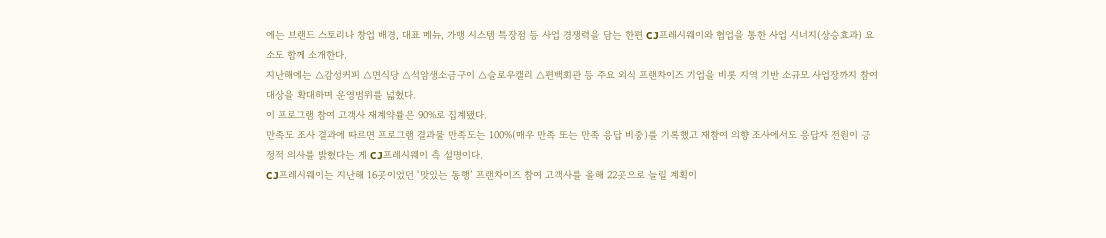에는 브랜드 스토리나 창업 배경, 대표 메뉴, 가맹 시스템 특장점 등 사업 경쟁력을 담는 한편 CJ프레시웨이와 협업을 통한 사업 시너지(상승효과) 요소도 함께 소개한다.
지난해에는 △감성커피 △면식당 △석암생소금구이 △슬로우캘리 △편백회관 등 주요 외식 프랜차이즈 기업을 비롯 지역 기반 소규모 사업장까지 참여 대상을 확대하며 운영범위를 넓혔다.
이 프로그램 참여 고객사 재계약률은 90%로 집계됐다.
만족도 조사 결과에 따르면 프로그램 결과물 만족도는 100%(매우 만족 또는 만족 응답 비중)를 기록했고 재참여 의향 조사에서도 응답자 전원이 긍정적 의사를 밝혔다는 게 CJ프레시웨이 측 설명이다.
CJ프레시웨이는 지난해 16곳이었던 ‘맛있는 동행’ 프랜차이즈 참여 고객사를 올해 22곳으로 늘릴 계획이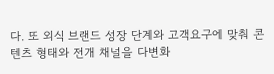다. 또 외식 브랜드 성장 단계와 고객요구에 맞춰 콘텐츠 형태와 전개 채널을 다변화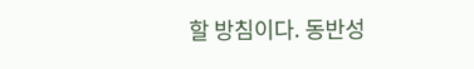할 방침이다. 동반성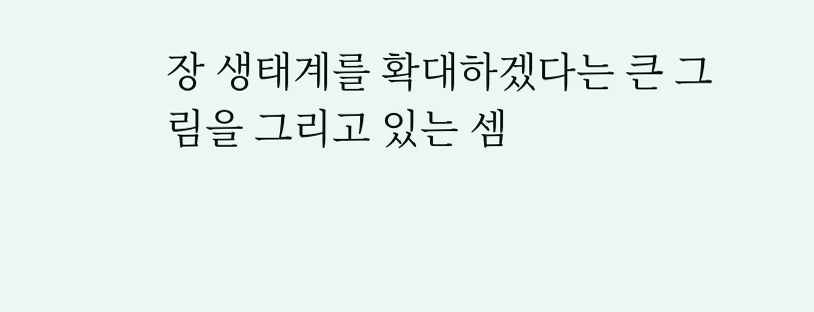장 생태계를 확대하겠다는 큰 그림을 그리고 있는 셈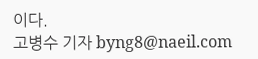이다.
고병수 기자 byng8@naeil.com